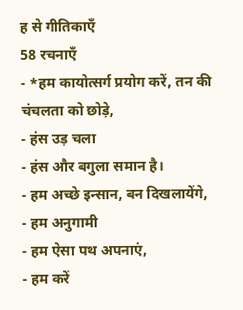ह से गीतिकाएँ
58 रचनाएँ
- *हम कायोत्सर्ग प्रयोग करें, तन की चंचलता को छोड़े,
- हंस उड़ चला
- हंस और बगुला समान है।
- हम अच्छे इन्सान, बन दिखलायेंगे,
- हम अनुगामी
- हम ऐसा पथ अपनाएं,
- हम करें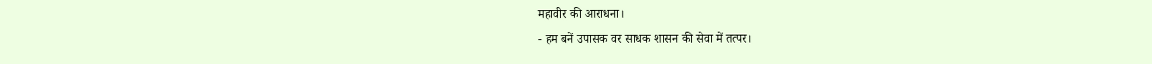महावीर की आराधना।
- हम बनें उपासक वर साधक शासन की सेवा में तत्पर।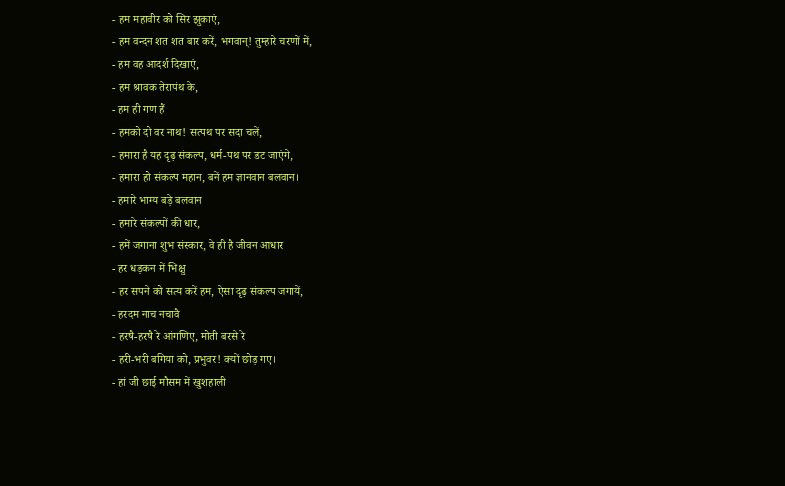- हम महावीर को सिर झुकाएं,
- हम वन्दन शत शत बार करें, भगवान्! तुम्हारे चरणों में,
- हम वह आदर्श दिखाएं,
- हम श्रावक तेरापंथ के,
- हम ही गण हैं
- हमको दो वर नाथ! सत्पथ पर सदा चलें,
- हमारा है यह दृढ़ संकल्प, धर्म-पथ पर डट जाएंगे,
- हमारा हो संकल्प महान, बनें हम ज्ञानवान बलवान।
- हमारे भाग्य बड़े बलवान
- हमारे संकल्पों की धार,
- हमें जगाना शुभ संस्कार, वे ही है जीवन आधार
- हर धड़कन में भिक्षु
- हर सपने को सत्य करें हम, ऐसा दृढ़ संकल्प जगायें,
- हरदम नाच नचावै
- हरषै-हरषै रे आंगणिए, मोती बरसे रे
- हरी-भरी बगिया को, प्रभुवर! क्यों छोड़ गए।
- हां जी छाई मौसम में खुशहाली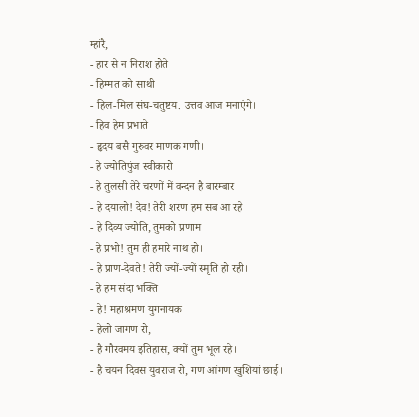म्हांरै,
- हार से न निराश होते
- हिम्मत को साथी
- हिल-मिल संघ-चतुष्टय. उत्तव आज मनाएंगे।
- हिव हेम प्रभाते
- हृदय बसै गुरुवर माणक गणी।
- हे ज्योतिपुंज स्वीकारो
- हे तुलसी तेरे चरणों में वन्दन है बारम्बार
- हे दयालो! देव! तेरी शरण हम सब आ रहे
- हे दिव्य ज्योति, तुमको प्रणाम
- हे प्रभो! तुम ही हमारे नाथ हो।
- हे प्राण-देवते! तेरी ज्यों-ज्यों स्मृति हो रही।
- हे हम संदा भक्ति
- हे! महाश्रमण युगनायक
- हेलो जागण रो,
- है गौरवमय इतिहास, क्यों तुम भूल रहे।
- है चयन दिवस युवराज रो, गण आंगण खुशियां छाई।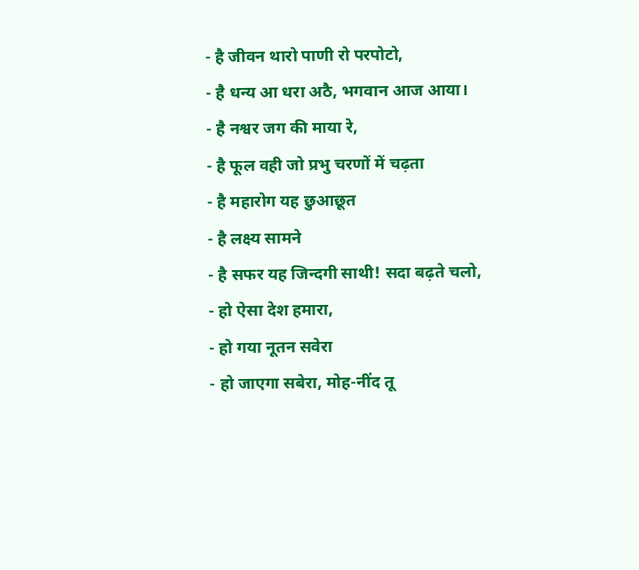- है जीवन थारो पाणी रो परपोटो,
- है धन्य आ धरा अठै, भगवान आज आया।
- है नश्वर जग की माया रे,
- है फूल वही जो प्रभु चरणों में चढ़ता
- है महारोग यह छुआछूत
- है लक्ष्य सामने
- है सफर यह जिन्दगी साथी! सदा बढ़ते चलो,
- हो ऐसा देश हमारा,
- हो गया नूतन सवेरा
- हो जाएगा सबेरा, मोह-नींद तू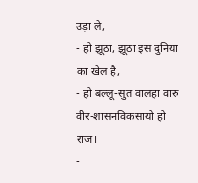उड़ा ले,
- हो झूठा, झूठा इस दुनिया का खेल है,
- हो बल्लू-सुत वालहा वारु वीर-शासनविकसायो हो राज।
-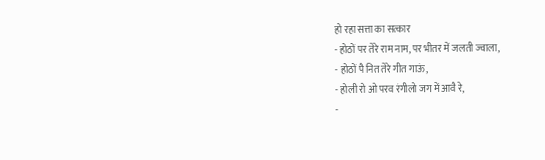हो रहा सत्ता का सत्कार
- होठों पर तेरे राम नाम, पर भीतर में जलती ज्वाला,
- होठों पै नित तेरे गीत गाऊं,
- होली रो ओ परव रंगीलो जग में आवै रे,
-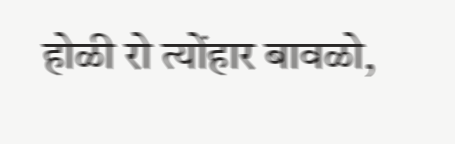होळी रो त्योंहार बावळो,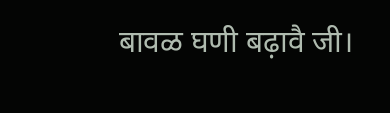बावळ घणी बढ़ावै जी।